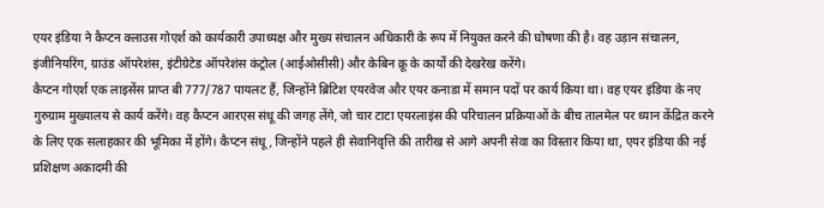एयर इंडिया ने कैप्टन क्लाउस गोएर्श को कार्यकारी उपाध्यक्ष और मुख्य संचालन अधिकारी के रूप में नियुक्त करने की घोषणा की है। वह उड़ान संचालन, इंजीनियरिंग, ग्राउंड ऑपरेशंस, इंटीग्रेटेड ऑपरेशंस कंट्रोल (आईओसीसी) और केबिन क्रू के कार्यों की देखरेख करेंगे।
कैप्टन गोएर्श एक लाइसेंस प्राप्त बी 777/787 पायलट हैं, जिन्होंने ब्रिटिश एयरवेज और एयर कनाडा में समान पदों पर कार्य किया था। वह एयर इंडिया के नए गुरुग्राम मुख्यालय से कार्य करेंगे। वह कैप्टन आरएस संधू की जगह लेंगे, जो चार टाटा एयरलाइंस की परिचालन प्रक्रियाओं के बीच तालमेल पर ध्यान केंद्रित करने के लिए एक सलाहकार की भूमिका में होंगे। कैप्टन संधू, जिन्होंने पहले ही सेवानिवृत्ति की तारीख से आगे अपनी सेवा का विस्तार किया था, एयर इंडिया की नई प्रशिक्षण अकादमी की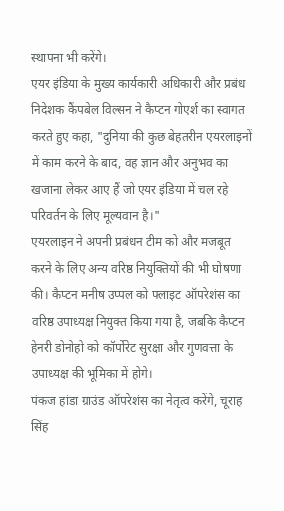स्थापना भी करेंगे।
एयर इंडिया के मुख्य कार्यकारी अधिकारी और प्रबंध निदेशक कैंपबेल विल्सन ने कैप्टन गोएर्श का स्वागत करते हुए कहा, "दुनिया की कुछ बेहतरीन एयरलाइनों में काम करने के बाद, वह ज्ञान और अनुभव का खजाना लेकर आए हैं जो एयर इंडिया में चल रहे परिवर्तन के लिए मूल्यवान है।"
एयरलाइन ने अपनी प्रबंधन टीम को और मजबूत करने के लिए अन्य वरिष्ठ नियुक्तियों की भी घोषणा की। कैप्टन मनीष उप्पल को फ्लाइट ऑपरेशंस का वरिष्ठ उपाध्यक्ष नियुक्त किया गया है, जबकि कैप्टन हेनरी डोनोहो को कॉर्पोरेट सुरक्षा और गुणवत्ता के उपाध्यक्ष की भूमिका में होगे।
पंकज हांडा ग्राउंड ऑपरेशंस का नेतृत्व करेंगे, चूराह सिंह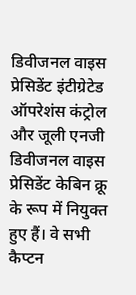डिवीजनल वाइस प्रेसिडेंट इंटीग्रेटेड ऑपरेशंस कंट्रोल और जूली एनजी डिवीजनल वाइस प्रेसिडेंट केबिन क्रू के रूप में नियुक्त हुए हैं। वे सभी कैप्टन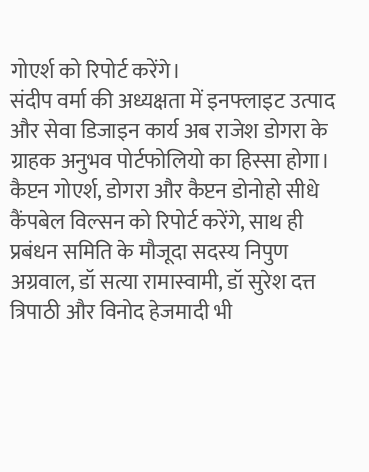गोएर्श को रिपोर्ट करेंगे।
संदीप वर्मा की अध्यक्षता में इनफ्लाइट उत्पाद और सेवा डिजाइन कार्य अब राजेश डोगरा के ग्राहक अनुभव पोर्टफोलियो का हिस्सा होगा। कैप्टन गोएर्श, डोगरा और कैप्टन डोनोहो सीधे कैंपबेल विल्सन को रिपोर्ट करेंगे, साथ ही प्रबंधन समिति के मौजूदा सदस्य निपुण अग्रवाल, डॉ सत्या रामास्वामी, डॉ सुरेश दत्त त्रिपाठी और विनोद हेजमादी भी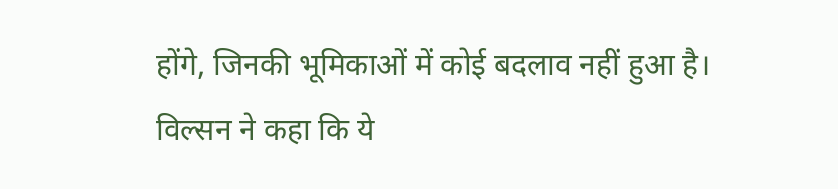होंगे, जिनकी भूमिकाओं में कोई बदलाव नहीं हुआ है।
विल्सन ने कहा कि ये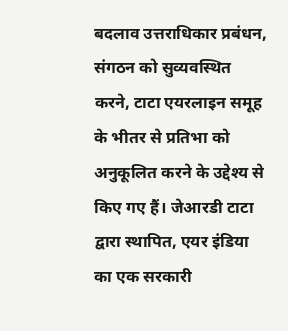बदलाव उत्तराधिकार प्रबंधन, संगठन को सुव्यवस्थित करने, टाटा एयरलाइन समूह के भीतर से प्रतिभा को अनुकूलित करने के उद्देश्य से किए गए हैं। जेआरडी टाटा द्वारा स्थापित, एयर इंडिया का एक सरकारी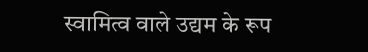स्वामित्व वाले उद्यम के रूप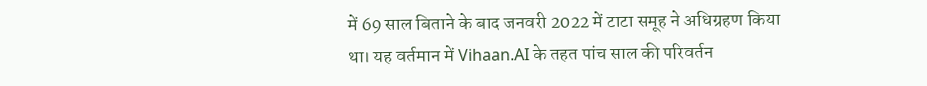में 69 साल बिताने के बाद जनवरी 2022 में टाटा समूह ने अधिग्रहण किया था। यह वर्तमान में Vihaan.AI के तहत पांच साल की परिवर्तन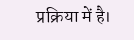प्रक्रिया में है।